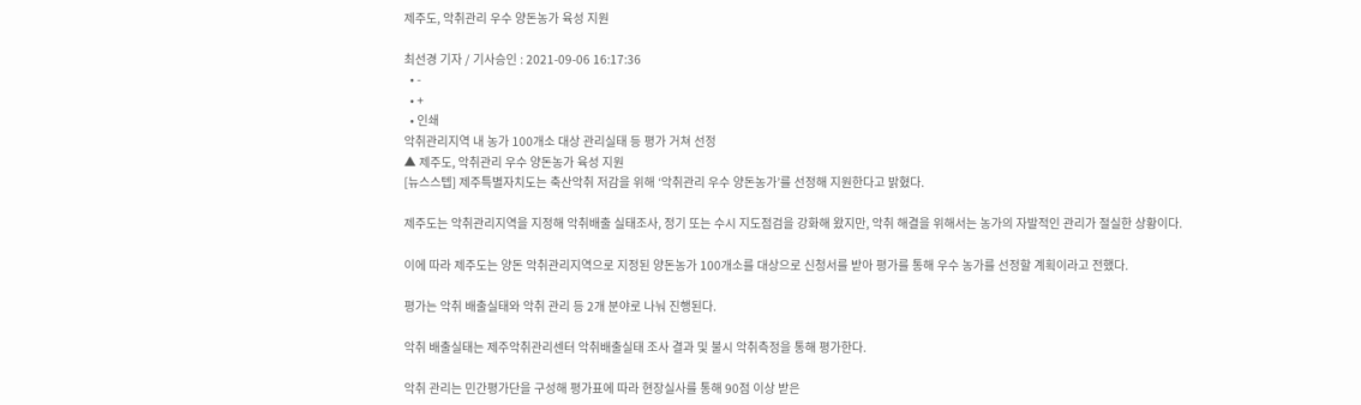제주도, 악취관리 우수 양돈농가 육성 지원

최선경 기자 / 기사승인 : 2021-09-06 16:17:36
  • -
  • +
  • 인쇄
악취관리지역 내 농가 100개소 대상 관리실태 등 평가 거쳐 선정
▲ 제주도, 악취관리 우수 양돈농가 육성 지원
[뉴스스텝] 제주특별자치도는 축산악취 저감을 위해 ‘악취관리 우수 양돈농가’를 선정해 지원한다고 밝혔다.

제주도는 악취관리지역을 지정해 악취배출 실태조사, 정기 또는 수시 지도점검을 강화해 왔지만, 악취 해결을 위해서는 농가의 자발적인 관리가 절실한 상황이다.

이에 따라 제주도는 양돈 악취관리지역으로 지정된 양돈농가 100개소를 대상으로 신청서를 받아 평가를 통해 우수 농가를 선정할 계획이라고 전했다.

평가는 악취 배출실태와 악취 관리 등 2개 분야로 나눠 진행된다.

악취 배출실태는 제주악취관리센터 악취배출실태 조사 결과 및 불시 악취측정을 통해 평가한다.

악취 관리는 민간평가단을 구성해 평가표에 따라 현장실사를 통해 90점 이상 받은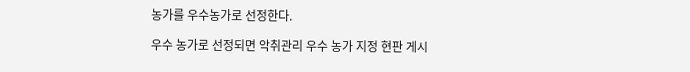농가를 우수농가로 선정한다.

우수 농가로 선정되면 악취관리 우수 농가 지정 현판 게시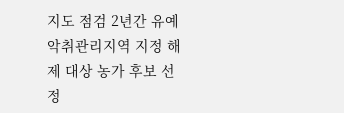지도 점검 2년간 유예 악취관리지역 지정 해제 대상 농가 후보 선정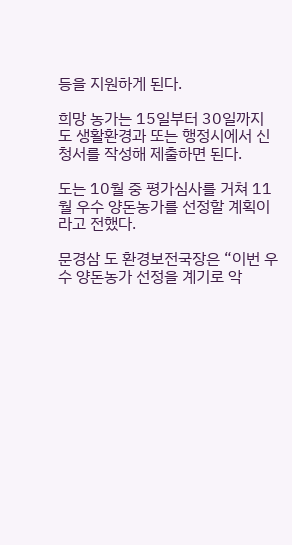등을 지원하게 된다.

희망 농가는 15일부터 30일까지 도 생활환경과 또는 행정시에서 신청서를 작성해 제출하면 된다.

도는 10월 중 평가심사를 거쳐 11월 우수 양돈농가를 선정할 계획이라고 전했다.

문경삼 도 환경보전국장은 “이번 우수 양돈농가 선정을 계기로 악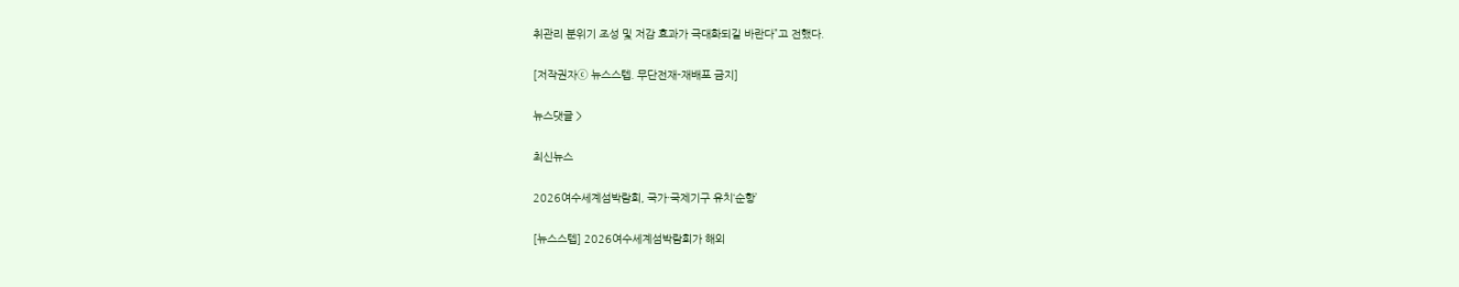취관리 분위기 조성 및 저감 효과가 극대화되길 바란다”고 전했다.

[저작권자ⓒ 뉴스스텝. 무단전재-재배포 금지]

뉴스댓글 >

최신뉴스

2026여수세계섬박람회, 국가·국제기구 유치‘순항’

[뉴스스텝] 2026여수세계섬박람회가 해외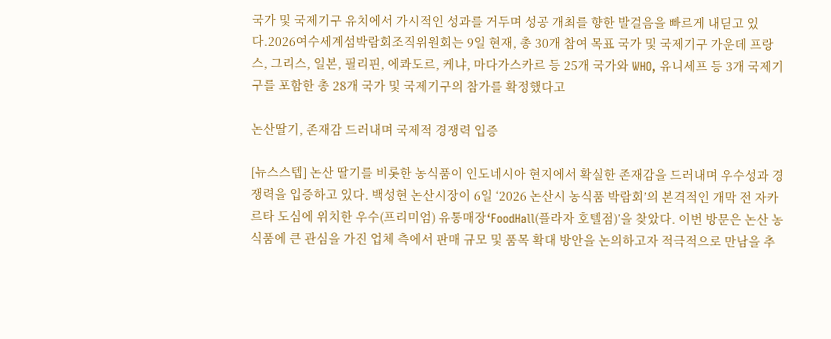국가 및 국제기구 유치에서 가시적인 성과를 거두며 성공 개최를 향한 발걸음을 빠르게 내딛고 있다.2026여수세계섬박람회조직위원회는 9일 현재, 총 30개 참여 목표 국가 및 국제기구 가운데 프랑스, 그리스, 일본, 필리핀, 에콰도르, 케냐, 마다가스카르 등 25개 국가와 WHO, 유니세프 등 3개 국제기구를 포함한 총 28개 국가 및 국제기구의 참가를 확정했다고

논산딸기, 존재감 드러내며 국제적 경쟁력 입증

[뉴스스텝] 논산 딸기를 비롯한 농식품이 인도네시아 현지에서 확실한 존재감을 드러내며 우수성과 경쟁력을 입증하고 있다. 백성현 논산시장이 6일 ‘2026 논산시 농식품 박람회’의 본격적인 개막 전 자카르타 도심에 위치한 우수(프리미엄) 유통매장‘FoodHall(플라자 호텔점)’을 찾았다. 이번 방문은 논산 농식품에 큰 관심을 가진 업체 측에서 판매 규모 및 품목 확대 방안을 논의하고자 적극적으로 만남을 추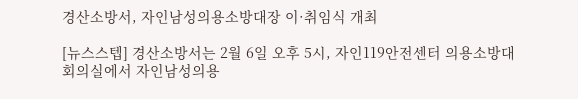경산소방서, 자인남성의용소방대장 이·취임식 개최

[뉴스스텝] 경산소방서는 2월 6일 오후 5시, 자인119안전센터 의용소방대 회의실에서 자인남성의용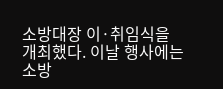소방대장 이·취임식을 개최했다. 이날 행사에는 소방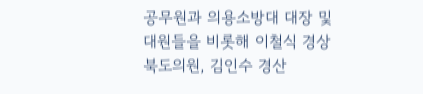공무원과 의용소방대 대장 및 대원들을 비롯해 이철식 경상북도의원, 김인수 경산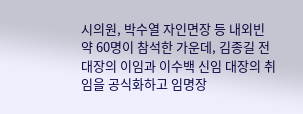시의원, 박수열 자인면장 등 내외빈 약 60명이 참석한 가운데, 김종길 전 대장의 이임과 이수백 신임 대장의 취임을 공식화하고 임명장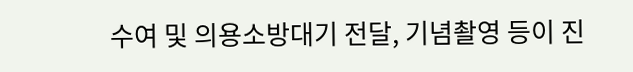수여 및 의용소방대기 전달, 기념촬영 등이 진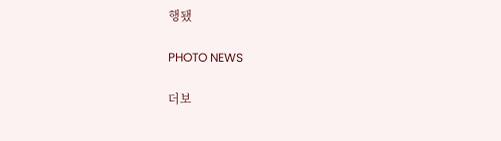행됐

PHOTO NEWS

더보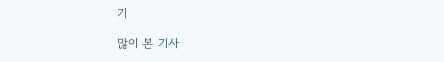기

많이 본 기사